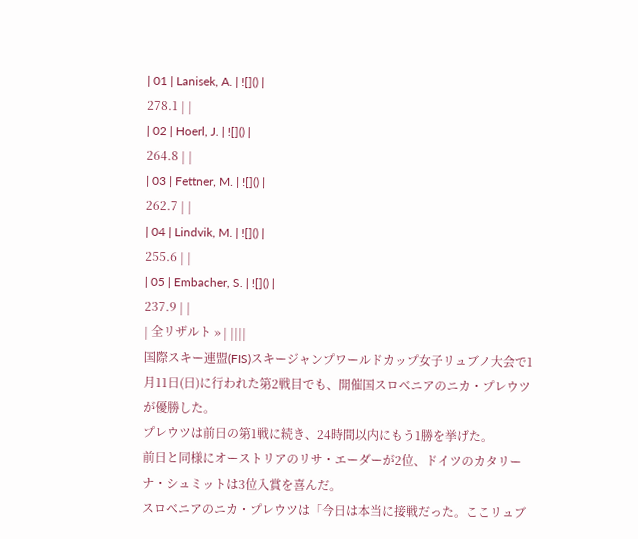| 01 | Lanisek, A. | ![]() |
278.1 | |
| 02 | Hoerl, J. | ![]() |
264.8 | |
| 03 | Fettner, M. | ![]() |
262.7 | |
| 04 | Lindvik, M. | ![]() |
255.6 | |
| 05 | Embacher, S. | ![]() |
237.9 | |
| 全リザルト » | ||||
国際スキー連盟(FIS)スキージャンプワールドカップ女子リュブノ大会で1月11日(日)に行われた第2戦目でも、開催国スロベニアのニカ・プレウツが優勝した。
プレウツは前日の第1戦に続き、24時間以内にもう1勝を挙げた。
前日と同様にオーストリアのリサ・エーダーが2位、ドイツのカタリーナ・シュミットは3位入賞を喜んだ。
スロベニアのニカ・プレウツは「今日は本当に接戦だった。ここリュブ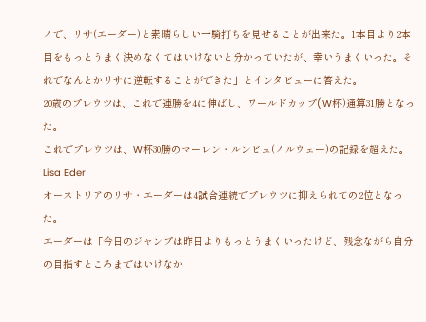ノで、リサ(エーダー)と素晴らしい一騎打ちを見せることが出来た。1本目より2本目をもっとうまく決めなくてはいけないと分かっていたが、幸いうまくいった。それでなんとかリサに逆転することができた」とインタビューに答えた。
20歳のプレウツは、これで連勝を4に伸ばし、ワールドカップ(W杯)通算31勝となった。
これでプレウツは、W杯30勝のマーレン・ルンビュ(ノルウェー)の記録を超えた。
Lisa Eder
オーストリアのリサ・エーダーは4試合連続でプレウツに抑えられての2位となった。
エーダーは「今日のジャンプは昨日よりもっとうまくいったけど、残念ながら自分の目指すところまではいけなか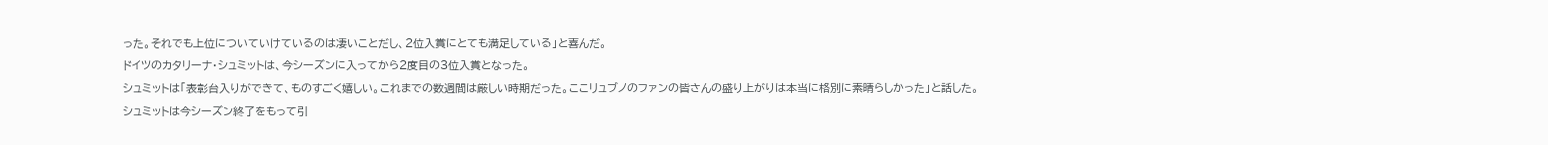った。それでも上位についていけているのは凄いことだし、2位入賞にとても満足している」と喜んだ。
ドイツのカタリーナ・シュミットは、今シーズンに入ってから2度目の3位入賞となった。
シュミットは「表彰台入りができて、ものすごく嬉しい。これまでの数週間は厳しい時期だった。ここリュブノのファンの皆さんの盛り上がりは本当に格別に素晴らしかった」と話した。
シュミットは今シーズン終了をもって引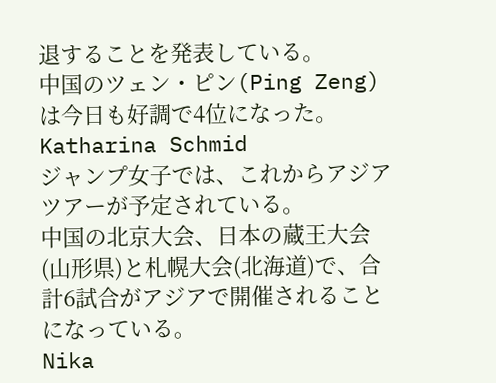退することを発表している。
中国のツェン・ピン(Ping Zeng)は今日も好調で4位になった。
Katharina Schmid
ジャンプ女子では、これからアジアツアーが予定されている。
中国の北京大会、日本の蔵王大会(山形県)と札幌大会(北海道)で、合計6試合がアジアで開催されることになっている。
Nika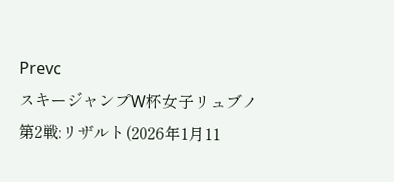Prevc
スキージャンプW杯女子リュブノ第2戦:リザルト(2026年1月11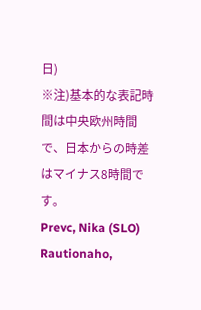日)
※注)基本的な表記時間は中央欧州時間で、日本からの時差はマイナス8時間です。
Prevc, Nika (SLO)
Rautionaho,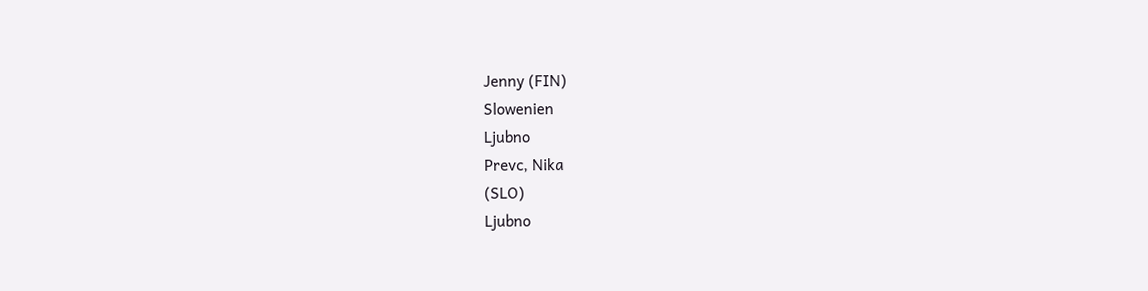Jenny (FIN)
Slowenien
Ljubno
Prevc, Nika
(SLO)
Ljubno